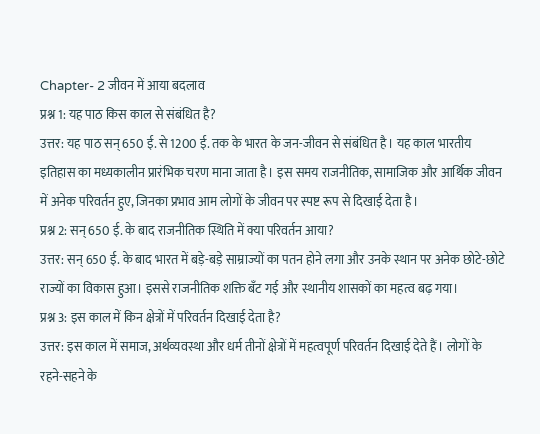Chapter- 2 जीवन में आया बदलाव
प्रश्न 1: यह पाठ किस काल से संबंधित है?
उत्तर: यह पाठ सन् 650 ई. से 1200 ई. तक के भारत के जन-जीवन से संबंधित है। यह काल भारतीय इतिहास का मध्यकालीन प्रारंभिक चरण माना जाता है। इस समय राजनीतिक, सामाजिक और आर्थिक जीवन में अनेक परिवर्तन हुए, जिनका प्रभाव आम लोगों के जीवन पर स्पष्ट रूप से दिखाई देता है।
प्रश्न 2: सन् 650 ई. के बाद राजनीतिक स्थिति में क्या परिवर्तन आया?
उत्तर: सन् 650 ई. के बाद भारत में बड़े-बड़े साम्राज्यों का पतन होने लगा और उनके स्थान पर अनेक छोटे-छोटे राज्यों का विकास हुआ। इससे राजनीतिक शक्ति बँट गई और स्थानीय शासकों का महत्व बढ़ गया।
प्रश्न 3: इस काल में किन क्षेत्रों में परिवर्तन दिखाई देता है?
उत्तर: इस काल में समाज, अर्थव्यवस्था और धर्म तीनों क्षेत्रों में महत्वपूर्ण परिवर्तन दिखाई देते हैं। लोगों के रहने-सहने के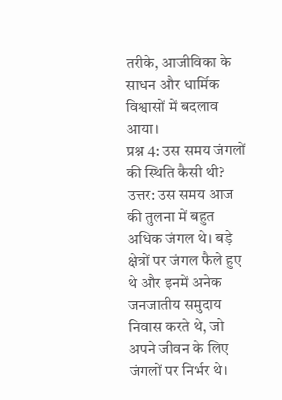तरीके, आजीविका के साधन और धार्मिक विश्वासों में बदलाव आया।
प्रश्न 4: उस समय जंगलों की स्थिति कैसी थी?
उत्तर: उस समय आज की तुलना में बहुत अधिक जंगल थे। बड़े क्षेत्रों पर जंगल फैले हुए थे और इनमें अनेक जनजातीय समुदाय निवास करते थे, जो अपने जीवन के लिए जंगलों पर निर्भर थे।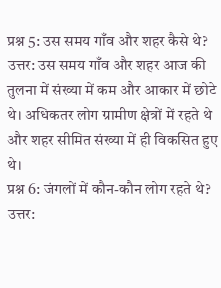प्रश्न 5: उस समय गाँव और शहर कैसे थे?
उत्तर: उस समय गाँव और शहर आज की तुलना में संख्या में कम और आकार में छोटे थे। अधिकतर लोग ग्रामीण क्षेत्रों में रहते थे और शहर सीमित संख्या में ही विकसित हुए थे।
प्रश्न 6: जंगलों में कौन-कौन लोग रहते थे?
उत्तर: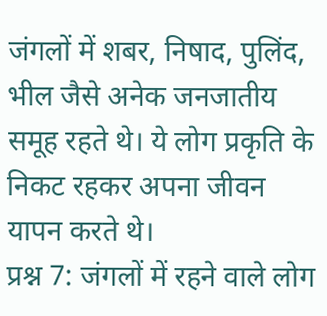जंगलों में शबर, निषाद, पुलिंद, भील जैसे अनेक जनजातीय समूह रहते थे। ये लोग प्रकृति के निकट रहकर अपना जीवन यापन करते थे।
प्रश्न 7: जंगलों में रहने वाले लोग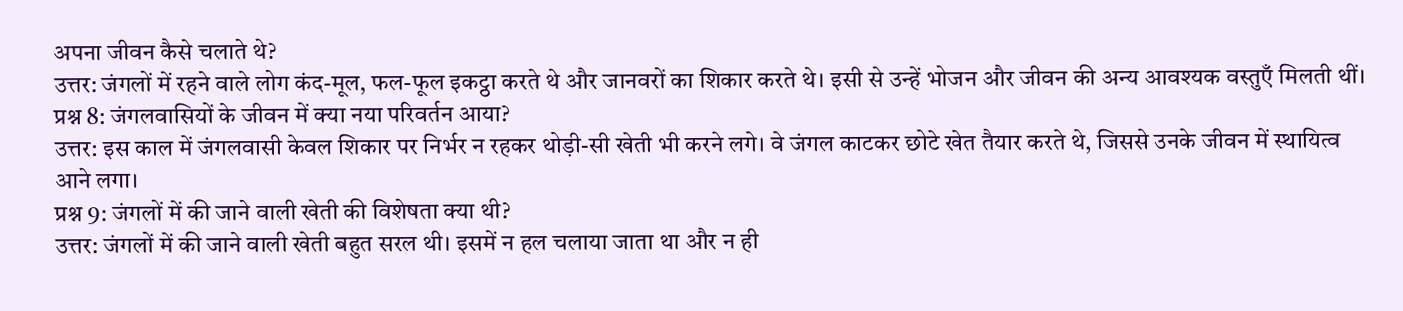अपना जीवन कैसे चलाते थे?
उत्तर: जंगलों में रहने वाले लोग कंद-मूल, फल-फूल इकट्ठा करते थे और जानवरों का शिकार करते थे। इसी से उन्हें भोजन और जीवन की अन्य आवश्यक वस्तुएँ मिलती थीं।
प्रश्न 8: जंगलवासियों के जीवन में क्या नया परिवर्तन आया?
उत्तर: इस काल में जंगलवासी केवल शिकार पर निर्भर न रहकर थोड़ी-सी खेती भी करने लगे। वे जंगल काटकर छोटे खेत तैयार करते थे, जिससे उनके जीवन में स्थायित्व आने लगा।
प्रश्न 9: जंगलों में की जाने वाली खेती की विशेषता क्या थी?
उत्तर: जंगलों में की जाने वाली खेती बहुत सरल थी। इसमें न हल चलाया जाता था और न ही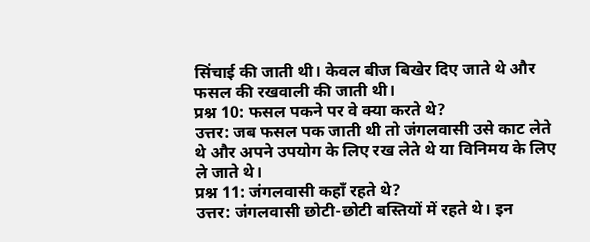सिंचाई की जाती थी। केवल बीज बिखेर दिए जाते थे और फसल की रखवाली की जाती थी।
प्रश्न 10: फसल पकने पर वे क्या करते थे?
उत्तर: जब फसल पक जाती थी तो जंगलवासी उसे काट लेते थे और अपने उपयोग के लिए रख लेते थे या विनिमय के लिए ले जाते थे।
प्रश्न 11: जंगलवासी कहाँ रहते थे?
उत्तर: जंगलवासी छोटी-छोटी बस्तियों में रहते थे। इन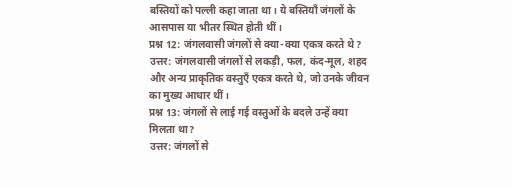बस्तियों को पल्ली कहा जाता था। ये बस्तियाँ जंगलों के आसपास या भीतर स्थित होती थीं।
प्रश्न 12: जंगलवासी जंगलों से क्या-क्या एकत्र करते थे?
उत्तर: जंगलवासी जंगलों से लकड़ी, फल, कंद-मूल, शहद और अन्य प्राकृतिक वस्तुएँ एकत्र करते थे, जो उनके जीवन का मुख्य आधार थीं।
प्रश्न 13: जंगलों से लाई गई वस्तुओं के बदले उन्हें क्या मिलता था?
उत्तर: जंगलों से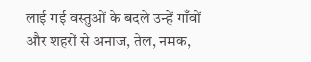लाई गई वस्तुओं के बदले उन्हें गाँवों और शहरों से अनाज, तेल, नमक,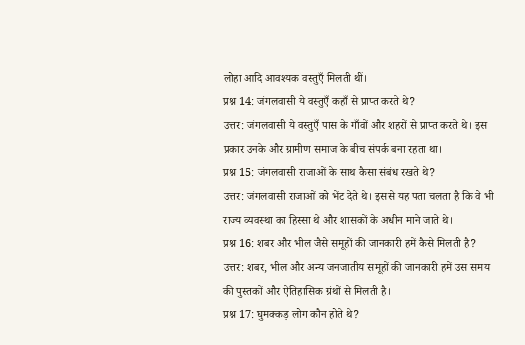लोहा आदि आवश्यक वस्तुएँ मिलती थीं।
प्रश्न 14: जंगलवासी ये वस्तुएँ कहाँ से प्राप्त करते थे?
उत्तर: जंगलवासी ये वस्तुएँ पास के गाँवों और शहरों से प्राप्त करते थे। इस प्रकार उनके और ग्रामीण समाज के बीच संपर्क बना रहता था।
प्रश्न 15: जंगलवासी राजाओं के साथ कैसा संबंध रखते थे?
उत्तर: जंगलवासी राजाओं को भेंट देते थे। इससे यह पता चलता है कि वे भी राज्य व्यवस्था का हिस्सा थे और शासकों के अधीन माने जाते थे।
प्रश्न 16: शबर और भील जैसे समूहों की जानकारी हमें कैसे मिलती है?
उत्तर: शबर, भील और अन्य जनजातीय समूहों की जानकारी हमें उस समय की पुस्तकों और ऐतिहासिक ग्रंथों से मिलती है।
प्रश्न 17: घुमक्कड़ लोग कौन होते थे?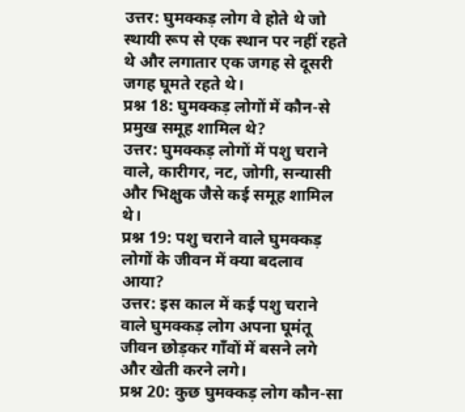उत्तर: घुमक्कड़ लोग वे होते थे जो स्थायी रूप से एक स्थान पर नहीं रहते थे और लगातार एक जगह से दूसरी जगह घूमते रहते थे।
प्रश्न 18: घुमक्कड़ लोगों में कौन-से प्रमुख समूह शामिल थे?
उत्तर: घुमक्कड़ लोगों में पशु चराने वाले, कारीगर, नट, जोगी, सन्यासी और भिक्षुक जैसे कई समूह शामिल थे।
प्रश्न 19: पशु चराने वाले घुमक्कड़ लोगों के जीवन में क्या बदलाव आया?
उत्तर: इस काल में कई पशु चराने वाले घुमक्कड़ लोग अपना घूमंतू जीवन छोड़कर गाँवों में बसने लगे और खेती करने लगे।
प्रश्न 20: कुछ घुमक्कड़ लोग कौन-सा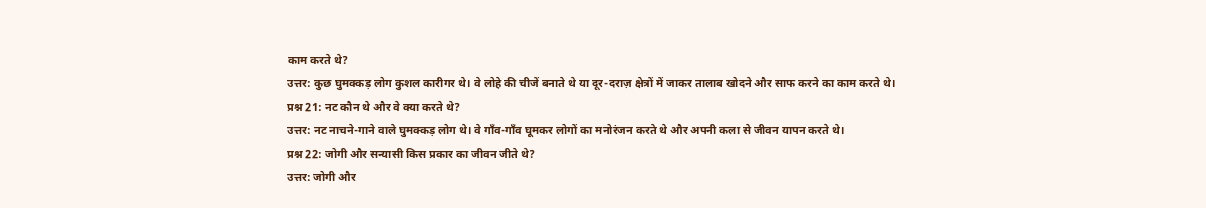काम करते थे?
उत्तर: कुछ घुमक्कड़ लोग कुशल कारीगर थे। वे लोहे की चीजें बनाते थे या दूर-दराज़ क्षेत्रों में जाकर तालाब खोदने और साफ करने का काम करते थे।
प्रश्न 21: नट कौन थे और वे क्या करते थे?
उत्तर: नट नाचने-गाने वाले घुमक्कड़ लोग थे। वे गाँव-गाँव घूमकर लोगों का मनोरंजन करते थे और अपनी कला से जीवन यापन करते थे।
प्रश्न 22: जोगी और सन्यासी किस प्रकार का जीवन जीते थे?
उत्तर: जोगी और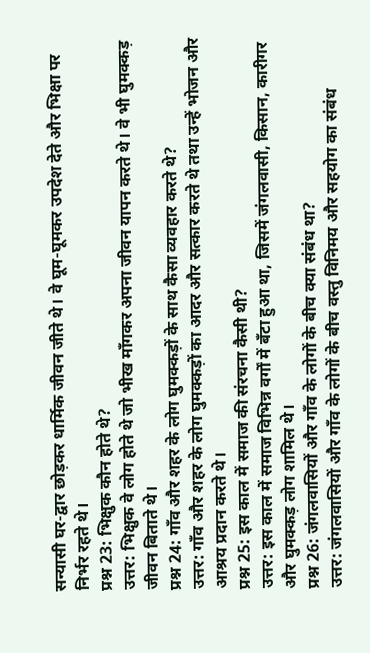सन्यासी घर-द्वार छोड़कर धार्मिक जीवन जीते थे। वे घूम-घूमकर उपदेश देते और भिक्षा पर निर्भर रहते थे।
प्रश्न 23: भिक्षुक कौन होते थे?
उत्तर: भिक्षुक वे लोग होते थे जो भीख माँगकर अपना जीवन यापन करते थे। वे भी घुमक्कड़ जीवन बिताते थे।
प्रश्न 24: गाँव और शहर के लोग घुमक्कड़ों के साथ कैसा व्यवहार करते थे?
उत्तर: गाँव और शहर के लोग घुमक्कड़ों का आदर और सत्कार करते थे तथा उन्हें भोजन और आश्रय प्रदान करते थे।
प्रश्न 25: इस काल में समाज की संरचना कैसी थी?
उत्तर: इस काल में समाज विभिन्न वर्गों में बँटा हुआ था, जिसमें जंगलवासी, किसान, कारीगर और घुमक्कड़ लोग शामिल थे।
प्रश्न 26: जंगलवासियों और गाँव के लोगों के बीच क्या संबंध था?
उत्तर: जंगलवासियों और गाँव के लोगों के बीच वस्तु विनिमय और सहयोग का संबंध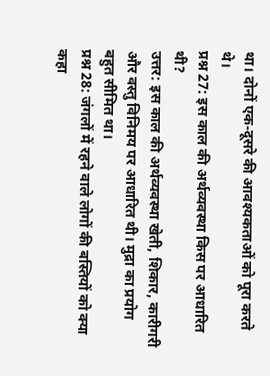था। दोनों एक-दूसरे की आवश्यकताओं को पूरा करते थे।
प्रश्न 27: इस काल की अर्थव्यवस्था किस पर आधारित थी?
उत्तर: इस काल की अर्थव्यवस्था खेती, शिकार, कारीगरी और वस्तु विनिमय पर आधारित थी। मुद्रा का प्रयोग बहुत सीमित था।
प्रश्न 28: जंगलों में रहने वाले लोगों की बस्तियों को क्या कहा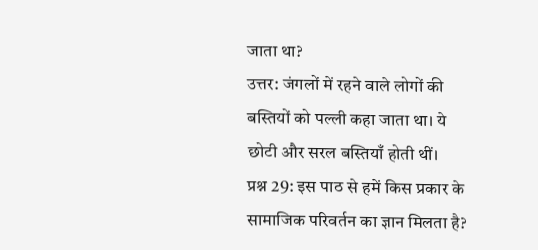जाता था?
उत्तर: जंगलों में रहने वाले लोगों की बस्तियों को पल्ली कहा जाता था। ये छोटी और सरल बस्तियाँ होती थीं।
प्रश्न 29: इस पाठ से हमें किस प्रकार के सामाजिक परिवर्तन का ज्ञान मिलता है?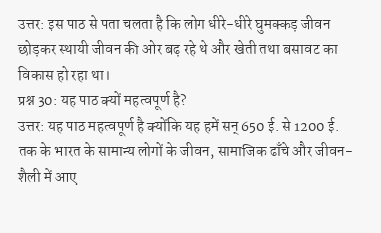उत्तर: इस पाठ से पता चलता है कि लोग धीरे-धीरे घुमक्कड़ जीवन छोड़कर स्थायी जीवन की ओर बढ़ रहे थे और खेती तथा बसावट का विकास हो रहा था।
प्रश्न 30: यह पाठ क्यों महत्वपूर्ण है?
उत्तर: यह पाठ महत्वपूर्ण है क्योंकि यह हमें सन् 650 ई. से 1200 ई. तक के भारत के सामान्य लोगों के जीवन, सामाजिक ढाँचे और जीवन-शैली में आए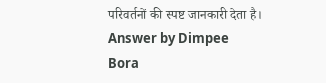परिवर्तनों की स्पष्ट जानकारी देता है।
Answer by Dimpee Bora